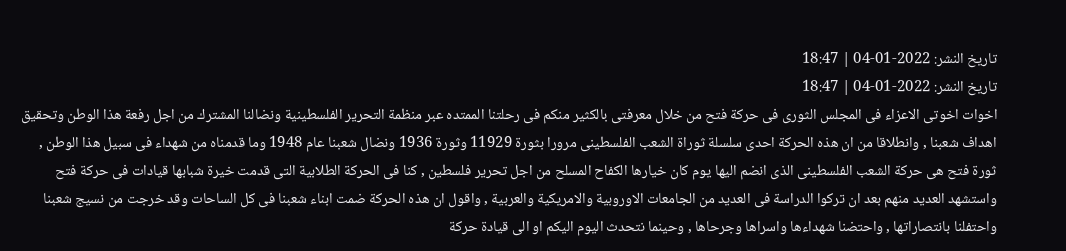تاريخ النشر: 2022-01-04 | 18:47
تاريخ النشر: 2022-01-04 | 18:47
اخوات اخوتى الاعزاء فى المجلس الثورى فى حركة فتح من خلال معرفتى بالكثير منكم فى رحلتنا الممتده عبر منظمة التحرير الفلسطينية ونضالنا المشترك من اجل رفعة هذا الوطن وتحقيق اهداف شعبنا , وانطلاقا من ان هذه الحركة احدى سلسلة ثوراة الشعب الفلسطينى مرورا بثورة 11929 وثورة 1936 ونضال شعبنا عام 1948 وما قدمناه من شهداء فى سبيل هذا الوطن , ثورة فتح هى حركة الشعب الفلسطينى الذى انضم اليها يوم كان خيارها الكفاح المسلح من اجل تحرير فلسطين , كنا فى الحركة الطلابية التى قدمت خيرة شبابها قيادات فى حركة فتح واستشهد العديد منهم بعد ان تركوا الدراسة فى العديد من الجامعات الاوروبية والامريكية والعربية , واقول ان هذه الحركة ضمت ابناء شعبنا فى كل الساحات وقد خرجت من نسيج شعبنا واحتفلنا بانتصاراتها , واحتضنا شهداءها واسراها وجرحاها , وحينما نتحدث اليوم اليكم او الى قيادة حركة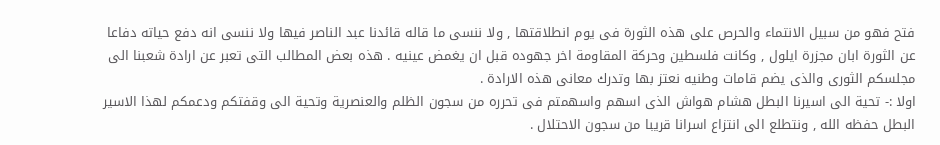فتح فهو من سبيل الانتماء والحرص على هذه الثورة فى يوم انطلاقتها , ولا ننسى ما قاله قائدنا عبد الناصر فيها ولا ننسى انه دفع حياته دفاعا عن الثورة ابان مجزرة ايلول , وكانت فلسطين وحركة المقاومة اخر جهوده قبل ان يغمض عينيه . هذه بعض المطالب التى تعبر عن ارادة شعبنا الى مجلسكم الثورى والذى يضم قامات وطنيه نعتز بها وتدرك معانى هذه الارادة .
اولا :- تحية الى اسيرنا البطل هشام هواش الذى اسهم واسهمتم فى تحرره من سجون الظلم والعنصرية وتحية الى وقفتكم ودعمكم لهذا الاسير البطل حفظه الله , ونتطلع الى انتزاع اسرانا قريبا من سجون الاحتلال .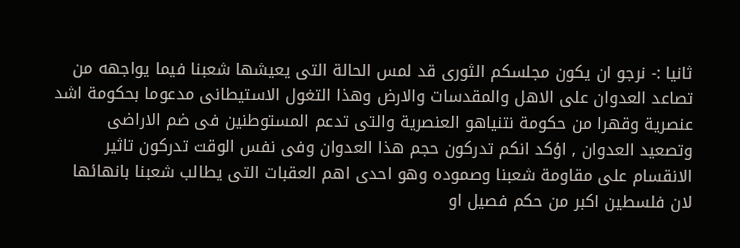ثانيا :- نرجو ان يكون مجلسكم الثورى قد لمس الحالة التى يعيشها شعبنا فيما يواجهه من تصاعد العدوان على الاهل والمقدسات والارض وهذا التغول الاستيطانى مدعوما بحكومة اشد عنصرية وقهرا من حكومة نتنياهو العنصرية والتى تدعم المستوطنين فى ضم الاراضى وتصعيد العدوان , اؤكد انكم تدركون حجم هذا العدوان وفى نفس الوقت تدركون تاثير الانقسام على مقاومة شعبنا وصموده وهو احدى اهم العقبات التى يطالب شعبنا بانهائها لان فلسطين اكبر من حكم فصيل او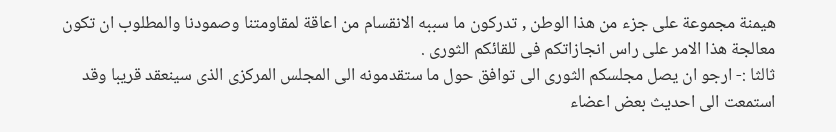هيمنة مجموعة على جزء من هذا الوطن , تدركون ما سببه الانقسام من اعاقة لمقاومتنا وصمودنا والمطلوب ان تكون معالجة هذا الامر على راس انجازاتكم فى للقائكم الثورى .
ثالثا :- ارجو ان يصل مجلسكم الثورى الى توافق حول ما ستقدمونه الى المجلس المركزى الذى سينعقد قريبا وقد استمعت الى احديث بعض اعضاء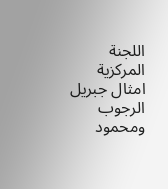اللجنة المركزية امثال جبريل الرجوب ومحمود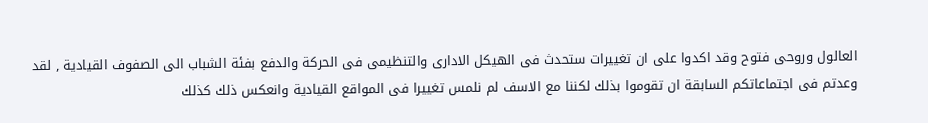العالول وروحى فتوح وقد اكدوا على ان تغييرات ستحدث فى الهيكل الادارى والتنظيمى فى الحركة والدفع بفئة الشباب الى الصفوف القيادية , لقد وعدتم فى اجتماعاتكم السابقة ان تقوموا بذلك لكننا مع الاسف لم نلمس تغييرا فى المواقع القيادية وانعكس ذلك كذلك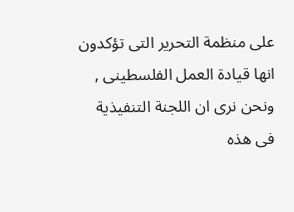على منظمة التحرير التى تؤكدون انها قيادة العمل الفلسطينى , ونحن نرى ان اللجنة التنفيذية فى هذه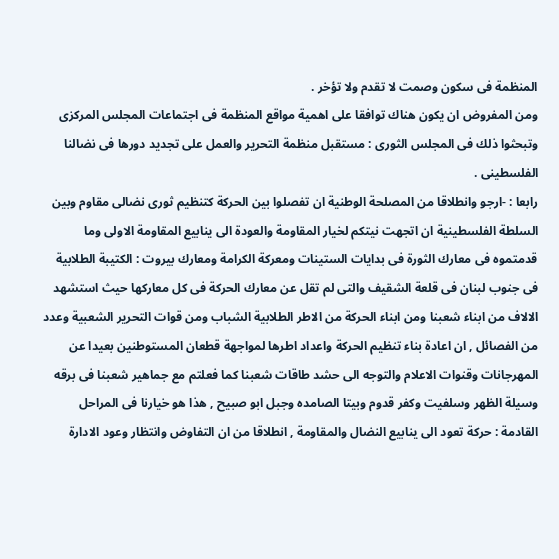المنظمة فى سكون وصمت لا تقدم ولا تؤخر .
ومن المفروض ان يكون هناك توافقا على اهمية مواقع المنظمة فى اجتماعات المجلس المركزى وتبحثوا ذلك فى المجلس الثورى : مستقبل منظمة التحرير والعمل على تجديد دورها فى نضالنا الفلسطينى .
رابعا : -ارجو وانطلاقا من المصلحة الوطنية ان تفصلوا بين الحركة كتنظيم ثورى نضالى مقاوم وبين السلطة الفلسطينية ان اتجهت نيتكم لخيار المقاومة والعودة الى ينابيع المقاومة الاولى وما قدمتموه فى معارك الثورة فى بدايات الستينات ومعركة الكرامة ومعارك بيروت : الكتيبة الطلابية فى جنوب لبنان فى قلعة الشقيف والتى لم تقل عن معارك الحركة فى كل معاركها حيث استشهد الالاف من ابناء شعبنا ومن ابناء الحركة من الاطر الطلابية الشباب ومن قوات التحرير الشعبية وعدد من الفصائل , ان اعادة بناء تنظيم الحركة واعداد اطرها لمواجهة قطعان المستوطنين بعيدا عن المهرجانات وقنوات الاعلام والتوجه الى حشد طاقات شعبنا كما فعلتم مع جماهير شعبنا فى برقه وسيلة الظهر وسلفيت وكفر قدوم وبيتا الصامده وجبل ابو صبيح , هذا هو خيارنا فى المراحل القادمة : حركة تعود الى ينابيع النضال والمقاومة , انطلاقا من ان التفاوض وانتظار وعود الادارة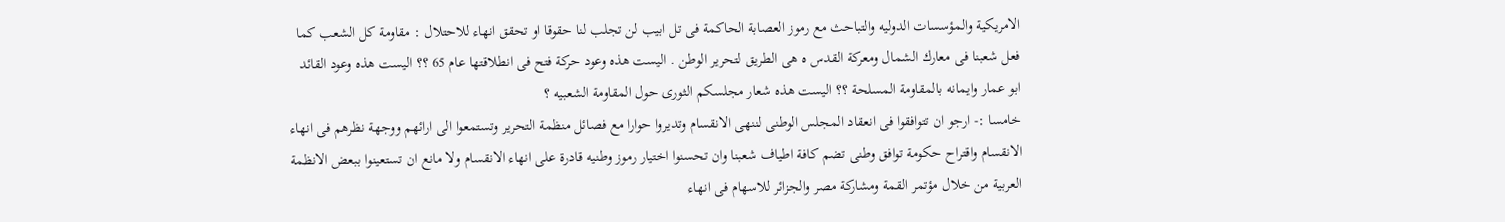الامريكية والمؤسسات الدوليه والتباحث مع رموز العصابة الحاكمة فى تل ابيب لن تجلب لنا حقوقا او تحقق انهاء للاحتلال : مقاومة كل الشعب كما فعل شعبنا فى معارك الشمال ومعركة القدس ه هى الطريق لتحرير الوطن . اليست هذه وعود حركة فتح فى انطلاقتها عام 65 ؟؟ اليست هذه وعود القائد ابو عمار وايمانه بالمقاومة المسلحة ؟؟ اليست هذه شعار مجلسكم الثورى حول المقاومة الشعبيه ؟
خامسا :- ارجو ان تتوافقوا فى انعقاد المجلس الوطنى لننهى الانقسام وتديروا حوارا مع فصائل منظمة التحرير وتستمعوا الى ارائهم ووجهة نظرهم فى انهاء الانقسام واقتراح حكومة توافق وطنى تضم كافة اطياف شعبنا وان تحسنوا اختيار رموز وطنيه قادرة على انهاء الانقسام ولا مانع ان تستعينوا ببعض الانظمة العربية من خلال مؤتمر القمة ومشاركة مصر والجزائر للاسهام فى انهاء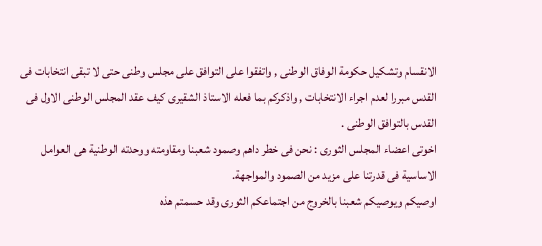الانقسام وتشكيل حكومة الوفاق الوطنى , واتفقوا على التوافق على مجلس وطنى حتى لا تبقى انتخابات فى القدس مبررا لعدم اجراء الانتخابات , واذكركم بما فعله الاستاذ الشقيرى كيف عقد المجلس الوطنى الاول فى القدس بالتوافق الوطنى .
اخوتى اعضاء المجلس الثورى : نحن فى خطر داهم وصمود شعبنا ومقاومته ووحدته الوطنية هى العوامل الاساسية فى قدرتنا على مزيد من الصمود والمواجهة.
اوصيكم ويوصيكم شعبنا بالخروج من اجتماعكم الثورى وقد حسمتم هذه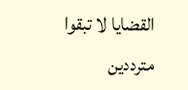القضايا لا تبقوا مترددين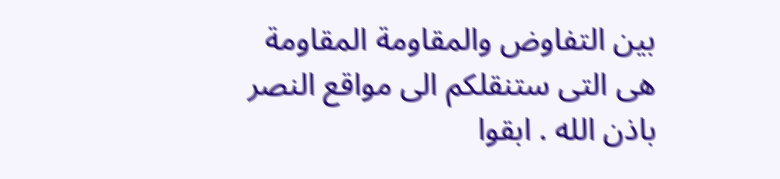بين التفاوض والمقاومة المقاومة هى التى ستنقلكم الى مواقع النصر باذن الله . ابقوا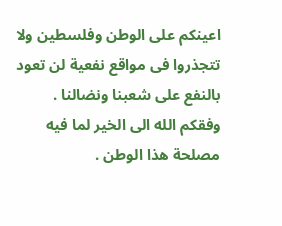اعينكم على الوطن وفلسطين ولا تتجذروا فى مواقع نفعية لن تعود بالنفع على شعبنا ونضالنا . وفقكم الله الى الخير لما فيه مصلحة هذا الوطن .